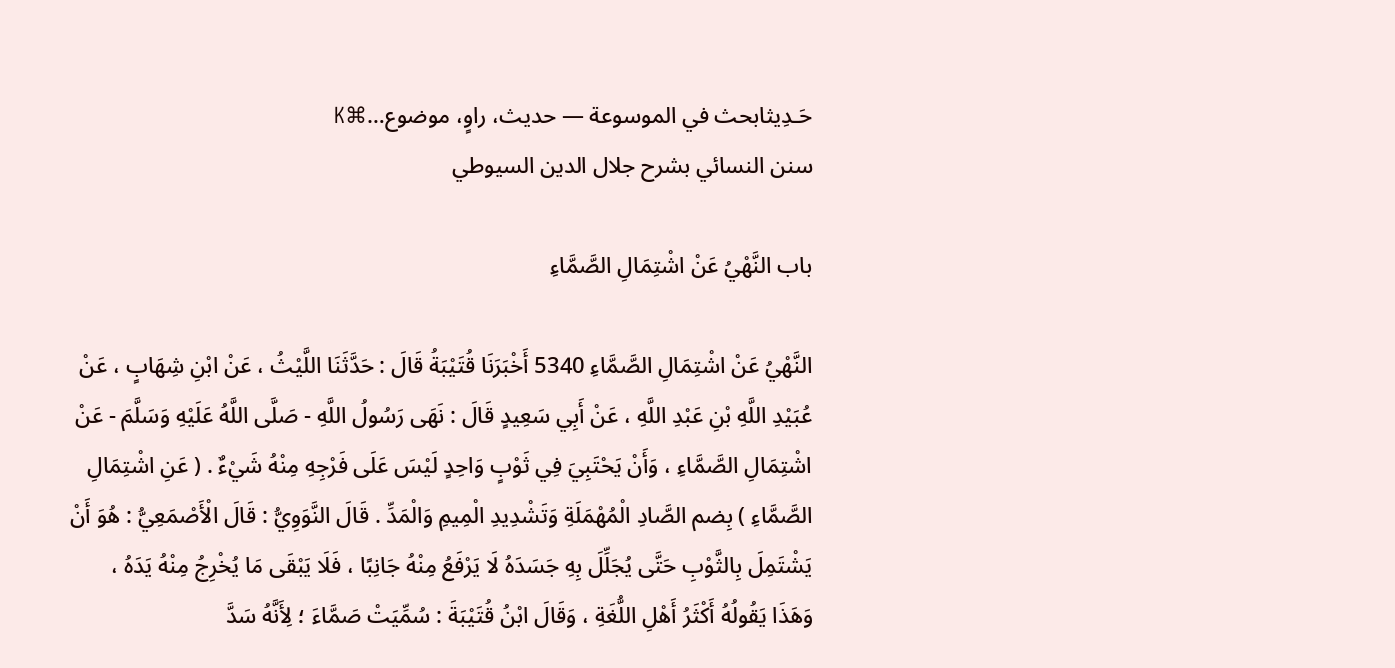حَـدِيثابحث في الموسوعة — حديث، راوٍ، موضوع…⌘K
سنن النسائي بشرح جلال الدين السيوطي

باب النَّهْيُ عَنْ اشْتِمَالِ الصَّمَّاءِ

النَّهْيُ عَنْ اشْتِمَالِ الصَّمَّاءِ 5340 أَخْبَرَنَا قُتَيْبَةُ قَالَ : حَدَّثَنَا اللَّيْثُ ، عَنْ ابْنِ شِهَابٍ ، عَنْ عُبَيْدِ اللَّهِ بْنِ عَبْدِ اللَّهِ ، عَنْ أَبِي سَعِيدٍ قَالَ : نَهَى رَسُولُ اللَّهِ - صَلَّى اللَّهُ عَلَيْهِ وَسَلَّمَ - عَنْ اشْتِمَالِ الصَّمَّاءِ ، وَأَنْ يَحْتَبِيَ فِي ثَوْبٍ وَاحِدٍ لَيْسَ عَلَى فَرْجِهِ مِنْهُ شَيْءٌ . ( عَنِ اشْتِمَالِ الصَّمَّاءِ ) بِضم الصَّادِ الْمُهْمَلَةِ وَتَشْدِيدِ الْمِيمِ وَالْمَدِّ . قَالَ النَّوَوِيُّ : قَالَ الْأَصْمَعِيُّ : هُوَ أَنْ يَشْتَمِلَ بِالثَّوْبِ حَتَّى يُجَلِّلَ بِهِ جَسَدَهُ لَا يَرْفَعُ مِنْهُ جَانِبًا ، فَلَا يَبْقَى مَا يُخْرِجُ مِنْهُ يَدَهُ ، وَهَذَا يَقُولُهُ أَكْثَرُ أَهْلِ اللُّغَةِ ، وَقَالَ ابْنُ قُتَيْبَةَ : سُمِّيَتْ صَمَّاءَ ؛ لِأَنَّهُ سَدَّ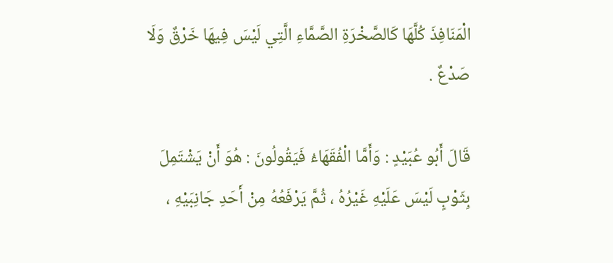الْمَنَافِذَ كُلَّهَا كَالصَّخْرَةِ الصَّمَّاءِ الَّتِي لَيْسَ فِيهَا خَرْقٌ وَلَا صَدْعٌ .

قَالَ أَبُو عُبَيْدٍ : وَأَمَّا الْفُقَهَاءُ فَيَقُولُونَ : هُوَ أَنْ يَشْتَمِلَ بِثَوْبٍ لَيْسَ عَلَيْهِ غَيْرُهُ ، ثُمَّ يَرْفَعُهُ مِنْ أَحَدِ جَانِبَيْهِ ،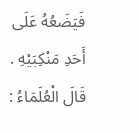فَيَضَعُهُ عَلَى أَحَدِ مَنْكِبَيْهِ . قَالَ الْعُلَمَاءُ :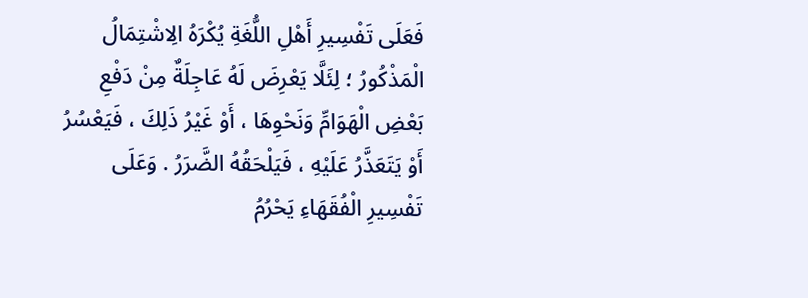فَعَلَى تَفْسِيرِ أَهْلِ اللُّغَةِ يُكْرَهُ الِاشْتِمَالُ الْمَذْكُورُ ؛ لِئَلَّا يَعْرِضَ لَهُ عَاجِلَةٌ مِنْ دَفْعِ بَعْضِ الْهَوَامِّ وَنَحْوِهَا ، أَوْ غَيْرُ ذَلِكَ ، فَيَعْسُرُ أَوْ يَتَعَذَّرُ عَلَيْهِ ، فَيَلْحَقُهُ الضَّرَرُ . وَعَلَى تَفْسِيرِ الْفُقَهَاءِ يَحْرُمُ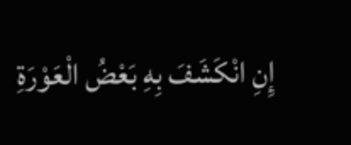إِنِ انْكَشَفَ بِهِ بَعْضُ الْعَوْرَةِ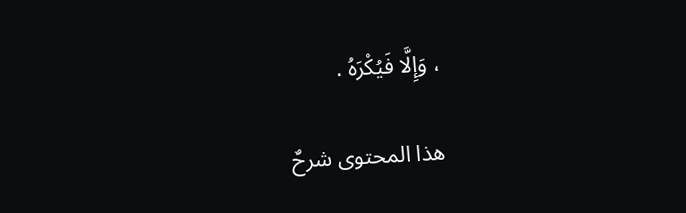، وَإِلَّا فَيُكْرَهُ .

هذا المحتوى شرحٌ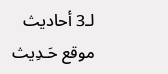لـ3 أحاديث
موقع حَـدِيث